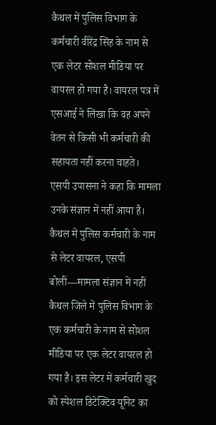कैथल में पुलिस विभाग के कर्मचारी वीरेंद्र सिंह के नाम से एक लेटर सोशल मीडिया पर वायरल हो गया है। वायरल पत्र में एसआई ने लिखा कि वह अपने वेतन से किसी भी कर्मचारी की सहायता नहीं करना चाहते। एसपी उपासना ने कहा कि मामला उनके संज्ञान में नहीं आया है।
कैथल में पुलिस कर्मचारी के नाम से लेटर वायरल, एसपी बोलीं—मामला संज्ञान में नहीं
कैथल जिले में पुलिस विभाग के एक कर्मचारी के नाम से सोशल मीडिया पर एक लेटर वायरल हो गया है। इस लेटर में कर्मचारी खुद को स्पेशल डिटेक्टिव यूनिट का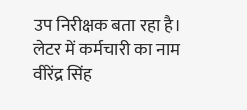उप निरीक्षक बता रहा है। लेटर में कर्मचारी का नाम वीरेंद्र सिंह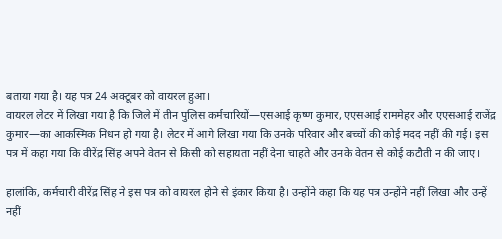बताया गया है। यह पत्र 24 अक्टूबर को वायरल हुआ।
वायरल लेटर में लिखा गया है कि जिले में तीन पुलिस कर्मचारियों—एसआई कृष्ण कुमार, एएसआई राममेहर और एएसआई राजेंद्र कुमार—का आकस्मिक निधन हो गया है। लेटर में आगे लिखा गया कि उनके परिवार और बच्चों की कोई मदद नहीं की गई। इस पत्र में कहा गया कि वीरेंद्र सिंह अपने वेतन से किसी को सहायता नहीं देना चाहते और उनके वेतन से कोई कटौती न की जाए।

हालांकि, कर्मचारी वीरेंद्र सिंह ने इस पत्र को वायरल होने से इंकार किया है। उन्होंने कहा कि यह पत्र उन्होंने नहीं लिखा और उन्हें नहीं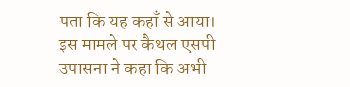पता कि यह कहाँ से आया।
इस मामले पर कैथल एसपी उपासना ने कहा कि अभी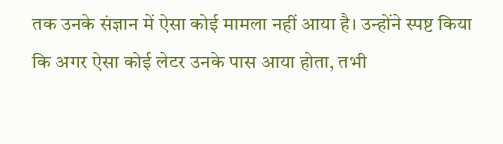तक उनके संज्ञान में ऐसा कोई मामला नहीं आया है। उन्होंने स्पष्ट किया कि अगर ऐसा कोई लेटर उनके पास आया होता, तभी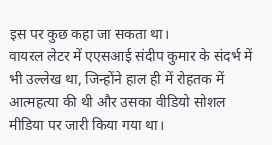इस पर कुछ कहा जा सकता था।
वायरल लेटर में एएसआई संदीप कुमार के संदर्भ में भी उल्लेख था, जिन्होंने हाल ही में रोहतक में आत्महत्या की थी और उसका वीडियो सोशल मीडिया पर जारी किया गया था।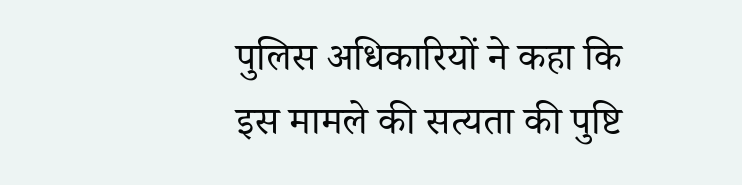पुलिस अधिकारियों ने कहा कि इस मामले की सत्यता की पुष्टि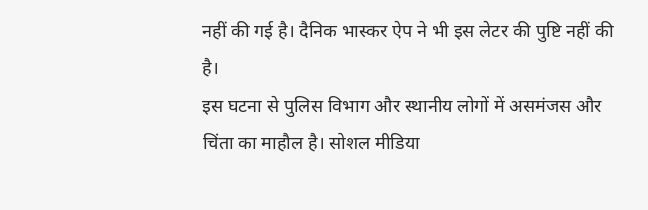नहीं की गई है। दैनिक भास्कर ऐप ने भी इस लेटर की पुष्टि नहीं की है।
इस घटना से पुलिस विभाग और स्थानीय लोगों में असमंजस और चिंता का माहौल है। सोशल मीडिया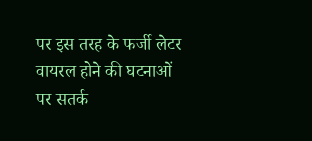पर इस तरह के फर्जी लेटर वायरल होने की घटनाओं पर सतर्क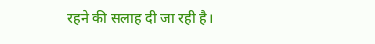रहने की सलाह दी जा रही है।